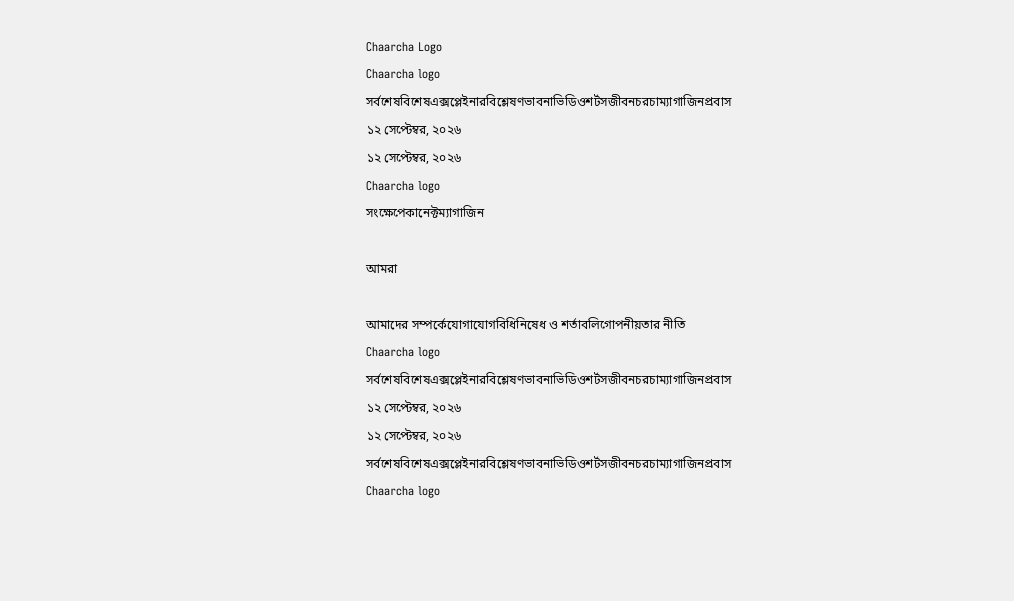Chaarcha Logo
Chaarcha logo
সর্বশেষবিশেষএক্সপ্লেইনারবিশ্লেষণভাবনাভিডিওশর্টসজীবনচরচাম্যাগাজিনপ্রবাস
১২ সেপ্টেম্বর, ২০২৬
১২ সেপ্টেম্বর, ২০২৬
Chaarcha logo
সংক্ষেপেকানেক্টম্যাগাজিন

আমরা

আমাদের সম্পর্কেযোগাযোগবিধিনিষেধ ও শর্তাবলিগোপনীয়তার নীতি
Chaarcha logo
সর্বশেষবিশেষএক্সপ্লেইনারবিশ্লেষণভাবনাভিডিওশর্টসজীবনচরচাম্যাগাজিনপ্রবাস
১২ সেপ্টেম্বর, ২০২৬
১২ সেপ্টেম্বর, ২০২৬
সর্বশেষবিশেষএক্সপ্লেইনারবিশ্লেষণভাবনাভিডিওশর্টসজীবনচরচাম্যাগাজিনপ্রবাস
Chaarcha logo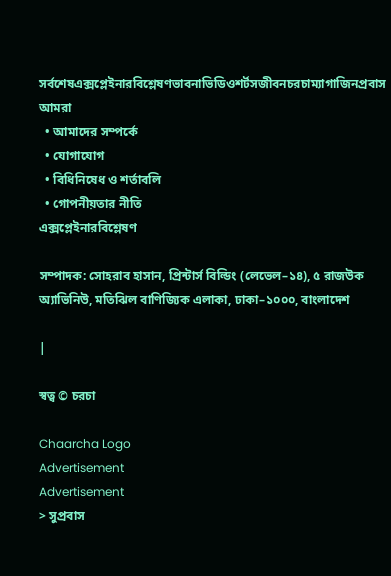সর্বশেষএক্সপ্লেইনারবিশ্লেষণভাবনাভিডিওশর্টসজীবনচরচাম্যাগাজিনপ্রবাস
আমরা
  • আমাদের সম্পর্কে
  • যোগাযোগ
  • বিধিনিষেধ ও শর্তাবলি
  • গোপনীয়তার নীতি
এক্সপ্লেইনারবিশ্লেষণ

সম্পাদক: সোহরাব হাসান, প্রিন্টার্স বিল্ডিং (লেভেল–১৪), ৫ রাজউক অ্যাভিনিউ, মতিঝিল বাণিজ্যিক এলাকা, ঢাকা–১০০০, বাংলাদেশ

|

স্বত্ব © চরচা

Chaarcha Logo
Advertisement
Advertisement
> সুপ্রবাস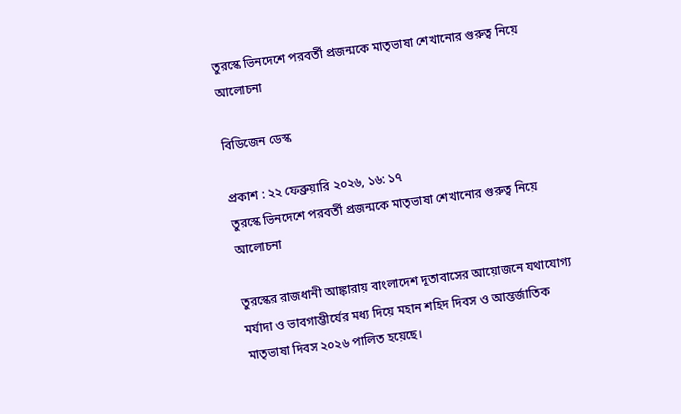তুরস্কে ভিনদেশে পরবর্তী প্রজন্মকে মাতৃভাষা শেখানোর গুরুত্ব নিয়ে আলোচনা

বিডিজেন ডেস্ক

প্রকাশ : ২২ ফেব্রুয়ারি ২০২৬, ১৬: ১৭
তুরস্কে ভিনদেশে পরবর্তী প্রজন্মকে মাতৃভাষা শেখানোর গুরুত্ব নিয়ে আলোচনা

তুরস্কের রাজধানী আঙ্কারায় বাংলাদেশ দূতাবাসের আয়োজনে যথাযোগ‌্য মর্যাদা ও ভাবগাম্ভীর্যের মধ‌্য দিয়ে মহান শহিদ দিবস ও আন্তর্জাতিক মাতৃভাষা দিবস ২০২৬ পালিত হয়েছে।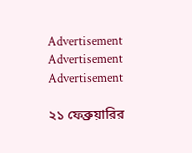Advertisement
Advertisement
Advertisement

২১ ফেব্রুয়ারির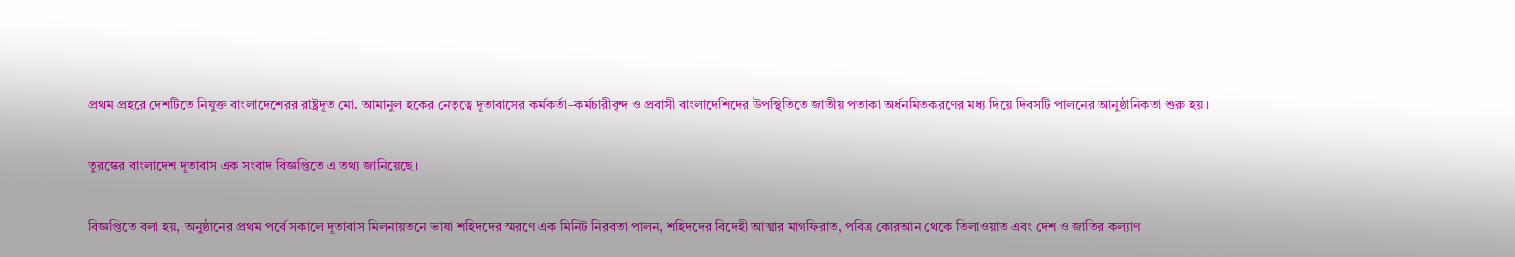প্রথম প্রহরে দেশটিতে নিযুক্ত বাংলাদেশেরর রাষ্ট্রদূত মো. আমানুল হকের নেতৃত্বে দূতাবাসের কর্মকর্তা–কর্মচারীবৃন্দ ও প্রবাসী বাংলাদেশিদের উপস্থিতিতে জাতীয় পতাকা অর্ধনমিতকরণের মধ্য দিয়ে দিবসটি পালনের আনুষ্ঠানিকতা শুরু হয়।

তুরস্কের বাংলাদেশ দূতাবাস এক সংবাদ বিজ্ঞপ্তিতে এ তথ্য জানিয়েছে।

বিজ্ঞপ্তিতে বলা হয়, অনুষ্ঠানের প্রথম পর্বে সকালে দূতাবাস মিলনায়তনে ভাষা শহিদদের স্মরণে এক মিনিট নিরবতা পালন, শহিদদের বিদেহী আত্মার মাগফিরাত, পবিত্র কোরআন থেকে তিলাওয়াত এবং দেশ ও জাতির কল্যাণ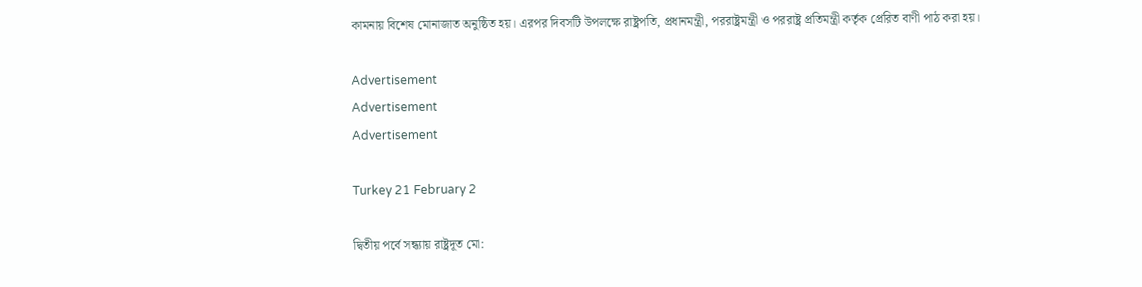কামনায় বিশেষ মোনাজাত অনুষ্ঠিত হয়। এরপর দিবসটি উপলক্ষে রাষ্ট্রপতি, প্রধানমন্ত্রী, পররাষ্ট্রমন্ত্রী ও পররাষ্ট্র প্রতিমন্ত্রী কর্তৃক প্রেরিত বাণী পাঠ করা হয়।

Advertisement
Advertisement
Advertisement

Turkey 21 February 2

দ্বিতীয় পর্বে সন্ধ্যায় রাষ্ট্রদূত মো: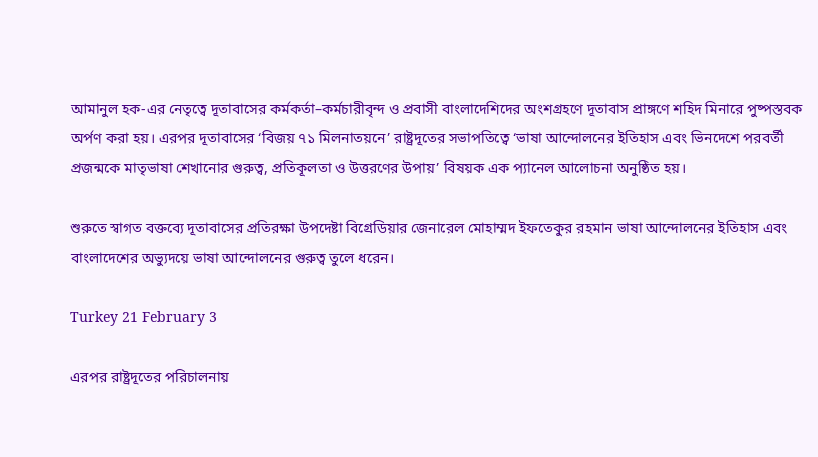আমানুল হক-এর নেতৃত্বে দূতাবাসের কর্মকর্তা–কর্মচারীবৃন্দ ও প্রবাসী বাংলাদেশিদের অংশগ্রহণে দূতাবাস প্রাঙ্গণে শহিদ মিনারে পুষ্পস্তবক অর্পণ করা হয়। এরপর দূতাবাসের ‘বিজয় ৭১ মিলনাতয়নে’ রাষ্ট্রদূতের সভাপতিত্বে ‘ভাষা আন্দোলনের ইতিহাস এবং ভিনদেশে পরবর্তী প্রজন্মকে মাতৃভাষা শেখানোর গুরুত্ব, প্রতিকূলতা ও উত্তরণের উপায়’ বিষয়ক এক প্যানেল আলোচনা অনুষ্ঠিত হয়।

শুরুতে স্বাগত বক্তব্যে দূতাবাসের প্রতিরক্ষা উপদেষ্টা বিগ্রেডিয়ার জেনারেল মোহাম্মদ ইফতেকুর রহমান ভাষা আন্দোলনের ইতিহাস এবং বাংলাদেশের অভ্যুদয়ে ভাষা আন্দোলনের গুরুত্ব তুলে ধরেন।

Turkey 21 February 3

এরপর রাষ্ট্রদূতের পরিচালনায়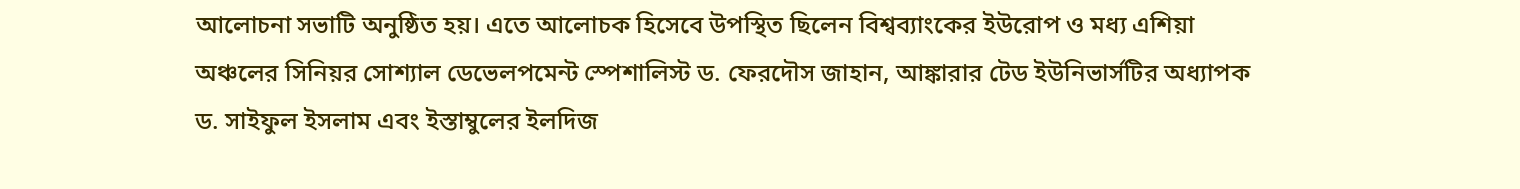আলোচনা সভাটি অনুষ্ঠিত হয়। এতে আলোচক হিসেবে উপস্থিত ছিলেন বিশ্বব্যাংকের ইউরোপ ও মধ্য এশিয়া অঞ্চলের সিনিয়র সোশ্যাল ডেভেলপমেন্ট স্পেশালিস্ট ড. ফেরদৌস জাহান, আঙ্কারার টেড ইউনিভার্সটির অধ্যাপক ড. সাইফুল ইসলাম এবং ইস্তাম্বুলের ইলদিজ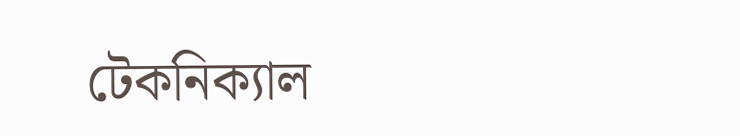টেকনিক্যাল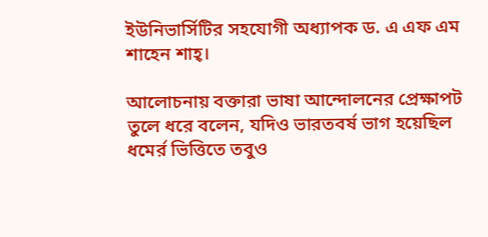ইউনিভার্সিটির সহযোগী অধ্যাপক ড. এ এফ এম শাহেন শাহ্।

আলোচনায় বক্তারা ভাষা আন্দোলনের প্রেক্ষাপট তুলে ধরে বলেন, যদিও ভারতবর্ষ ভাগ হয়েছিল ধমের্র ভিত্তিতে তবুও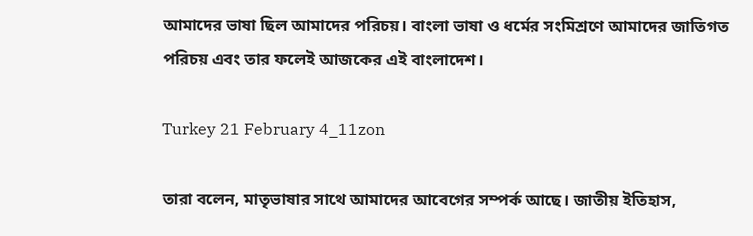আমাদের ভাষা ছিল আমাদের পরিচয়। বাংলা ভাষা ও ধর্মের সংমিশ্রণে আমাদের জাতিগত পরিচয় এবং তার ফলেই আজকের এই বাংলাদেশ।

Turkey 21 February 4_11zon

তারা বলেন, মাতৃভাষার সাথে আমাদের আবেগের সম্পর্ক আছে। জাতীয় ইতিহাস,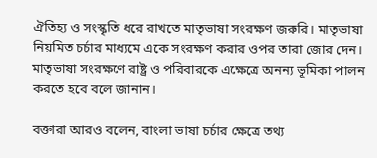ঐতিহ্য ও সংস্কৃতি ধরে রাখতে মাতৃভাষা সংরক্ষণ জরুরি। মাতৃভাষা নিয়মিত চর্চার মাধ্যমে একে সংরক্ষণ করার ওপর তারা জোর দেন। মাতৃভাষা সংরক্ষণে রাষ্ট্র ও পরিবারকে এক্ষেত্রে অনন্য ভূমিকা পালন করতে হবে বলে জানান।

বক্তারা আরও বলেন, বাংলা ভাষা চর্চার ক্ষেত্রে তথ্য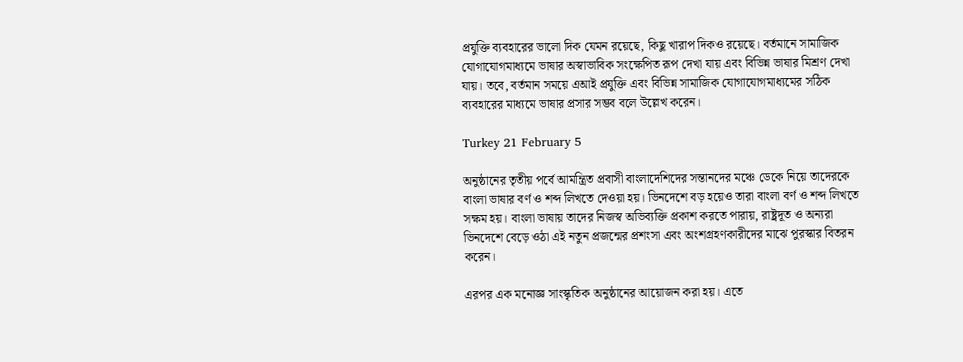প্রযুক্তি ব্যবহারের ভালো দিক যেমন রয়েছে, কিছু খারাপ দিকও রয়েছে। বর্তমানে সামাজিক যোগাযোগমাধ্যমে ভাষার অস্বাভাবিক সংক্ষেপিত রূপ দেখা যায় এবং বিভিন্ন ভাষার মিশ্রণ দেখা যায়। তবে, বর্তমান সময়ে এআই প্রযুক্তি এবং বিভিন্ন সামাজিক যোগাযোগমাধ্যমের সঠিক ব্যবহারের মাধ্যমে ভাষার প্রসার সম্ভব বলে উল্লেখ করেন।

Turkey 21 February 5

অনুষ্ঠানের তৃতীয় পর্বে আমন্ত্রিত প্রবাসী বাংলাদেশিদের সন্তানদের মঞ্চে ডেকে নিয়ে তাদেরকে বাংলা ভাষার বর্ণ ও শব্দ লিখতে দেওয়া হয়। ভিনদেশে বড় হয়েও তারা বাংলা বর্ণ ও শব্দ লিখতে সক্ষম হয়। বাংলা ভাষায় তাদের নিজস্ব অভিব্যক্তি প্রকাশ করতে পারায়, রাষ্ট্রদূত ও অন্যরা ভিনদেশে বেড়ে ওঠা এই নতুন প্রজন্মের প্রশংসা এবং অংশগ্রহণকারীদের মাঝে পুরস্কার বিতরন করেন।

এরপর এক মনোজ্ঞ সাংস্কৃতিক অনুষ্ঠানের আয়োজন করা হয়। এতে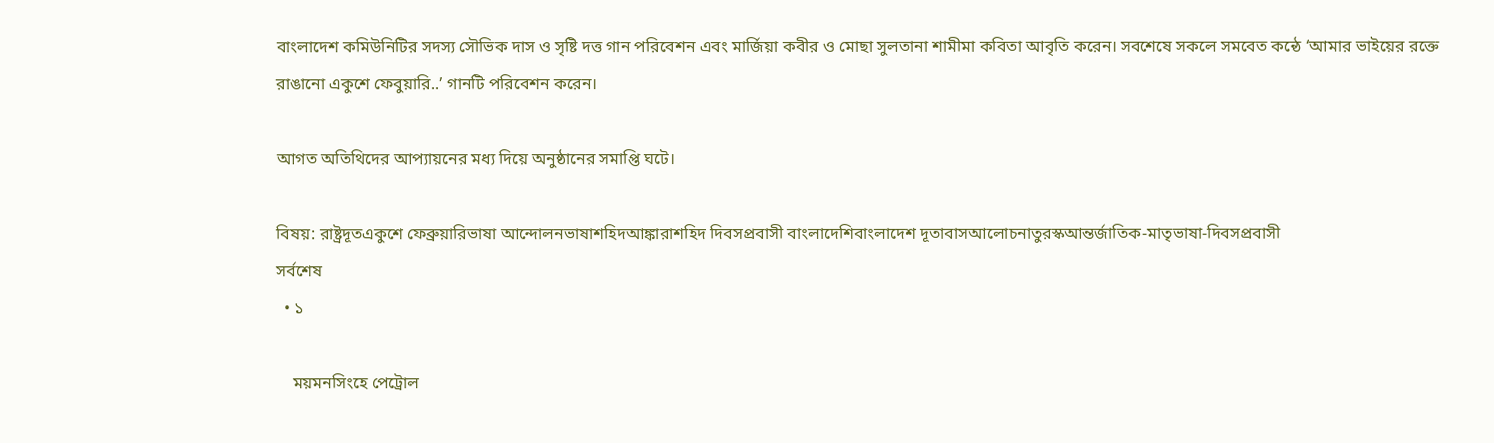বাংলাদেশ কমিউনিটির সদস্য সৌভিক দাস ও সৃষ্টি দত্ত গান পরিবেশন এবং মার্জিয়া কবীর ও মোছা সুলতানা শামীমা কবিতা আবৃতি করেন। সবশেষে সকলে সমবেত কন্ঠে ‘আমার ভাইয়ের রক্তে রাঙানো একুশে ফেবুয়ারি..’ গানটি পরিবেশন করেন।

আগত অতিথিদের আপ্যায়নের মধ্য দিয়ে অনুষ্ঠানের সমাপ্তি ঘটে।

বিষয়: রাষ্ট্রদূতএকুশে ফেব্রুয়ারিভাষা আন্দোলনভাষাশহিদআঙ্কারাশহিদ দিবসপ্রবাসী বাংলাদেশিবাংলাদেশ দূতাবাসআলোচনাতুরস্কআন্তর্জাতিক-মাতৃভাষা-দিবসপ্রবাসী
সর্বশেষ
  • ১

    ময়মনসিংহে পেট্রোল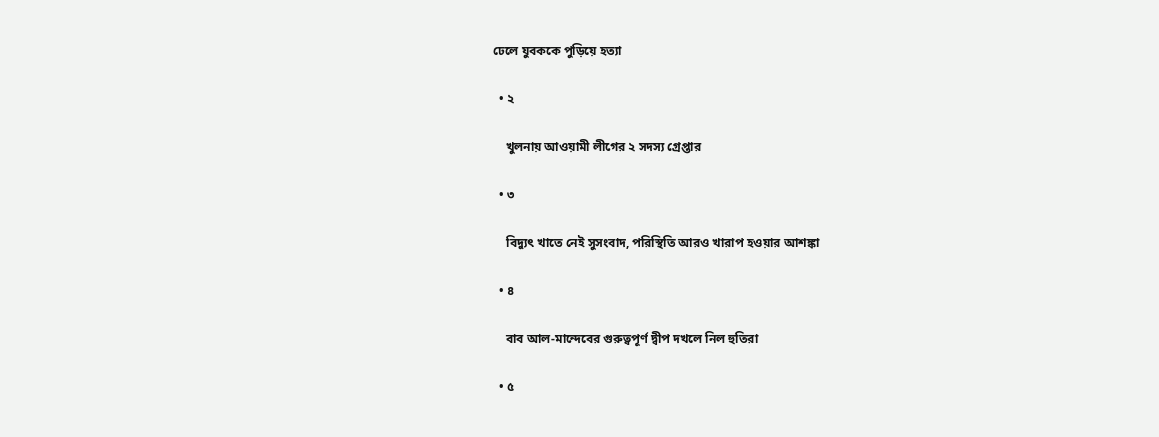ঢেলে যুবককে পুড়িয়ে হত্যা

  • ২

    খুলনায় আওয়ামী লীগের ২ সদস্য গ্রেপ্তার

  • ৩

    বিদ্যুৎ খাতে নেই সুসংবাদ, পরিস্থিতি আরও খারাপ হওয়ার আশঙ্কা

  • ৪

    বাব আল-মান্দেবের গুরুত্বপূর্ণ দ্বীপ দখলে নিল হুতিরা

  • ৫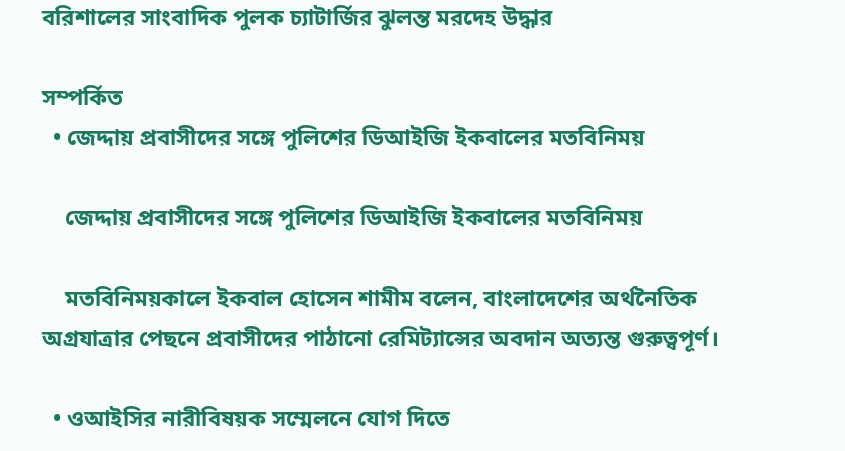বরিশালের সাংবাদিক পুলক চ্যাটার্জির ঝুলন্ত মরদেহ উদ্ধার

সম্পর্কিত
  • জেদ্দায় প্রবাসীদের সঙ্গে পুলিশের ডিআইজি ইকবালের মতবিনিময়

    জেদ্দায় প্রবাসীদের সঙ্গে পুলিশের ডিআইজি ইকবালের মতবিনিময়

    মতবিনিময়কালে ইকবাল হোসেন শামীম বলেন, বাংলাদেশের অর্থনৈতিক অগ্রযাত্রার পেছনে প্রবাসীদের পাঠানো রেমিট্যান্সের অবদান অত্যন্ত গুরুত্বপূর্ণ।

  • ওআইসির নারীবিষয়ক সম্মেলনে যোগ দিতে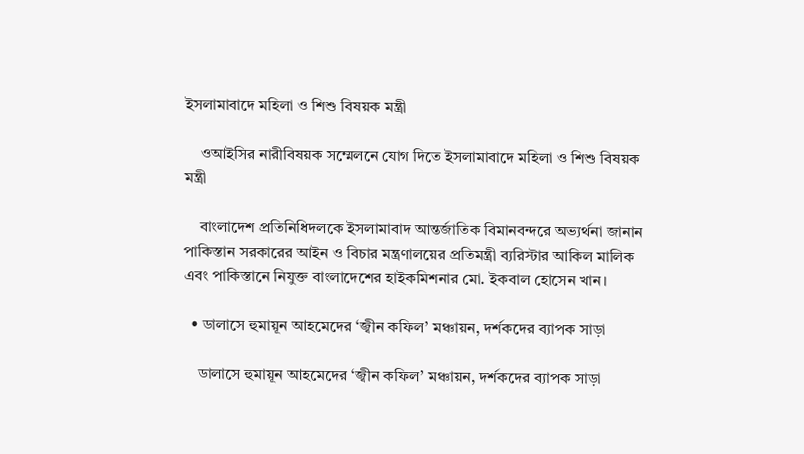ইসলামাবাদে মহিলা ও শিশু বিষয়ক মন্ত্রী

    ওআইসির নারীবিষয়ক সম্মেলনে যোগ দিতে ইসলামাবাদে মহিলা ও শিশু বিষয়ক মন্ত্রী

    বাংলাদেশ প্রতিনিধিদলকে ইসলামাবাদ আন্তর্জাতিক বিমানবন্দরে অভ্যর্থনা জানান পাকিস্তান সরকারের আইন ও বিচার মন্ত্রণালয়ের প্রতিমন্ত্রী ব্যরিস্টার আকিল মালিক এবং পাকিস্তানে নিযুক্ত বাংলাদেশের হাইকমিশনার মো. ইকবাল হোসেন খান।

  • ডালাসে হুমায়ূন আহমেদের ‘জ্বীন কফিল’ মঞ্চায়ন, দর্শকদের ব্যাপক সাড়া

    ডালাসে হুমায়ূন আহমেদের ‘জ্বীন কফিল’ মঞ্চায়ন, দর্শকদের ব্যাপক সাড়া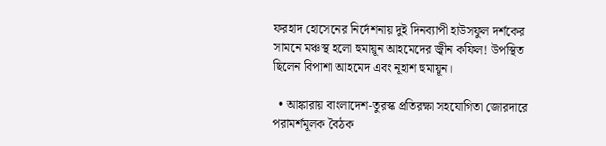ফরহাদ হোসেনের নির্দেশনায় দুই দিনব্যাপী হাউসফুল দর্শকের সামনে মঞ্চস্থ হলো হুমায়ূন আহমেদের জ্বীন কফিল! উপস্থিত ছিলেন বিপাশা আহমেদ এবং নূহাশ হুমায়ূন।

  • আঙ্কারায় বাংলাদেশ-তুরস্ক প্রতিরক্ষা সহযোগিতা জোরদারে পরামর্শমূলক বৈঠক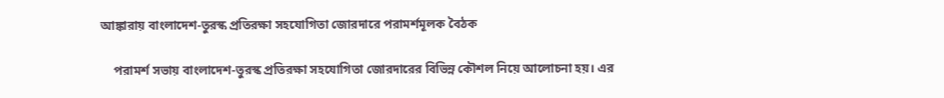আঙ্কারায় বাংলাদেশ-তুরস্ক প্রতিরক্ষা সহযোগিতা জোরদারে পরামর্শমূলক বৈঠক

    পরামর্শ সভায় বাংলাদেশ-তুরস্ক প্রতিরক্ষা সহযোগিতা জোরদারের বিভিন্ন কৌশল নিয়ে আলোচনা হয়। এর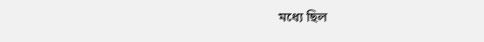মধ্যে ছিল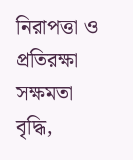নিরাপত্তা ও প্রতিরক্ষা সক্ষমতা বৃদ্ধি,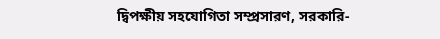দ্বিপক্ষীয় সহযোগিতা সম্প্রসারণ, সরকারি-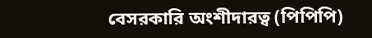বেসরকারি অংশীদারত্ব (পিপিপি)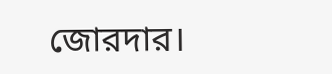জোরদার।